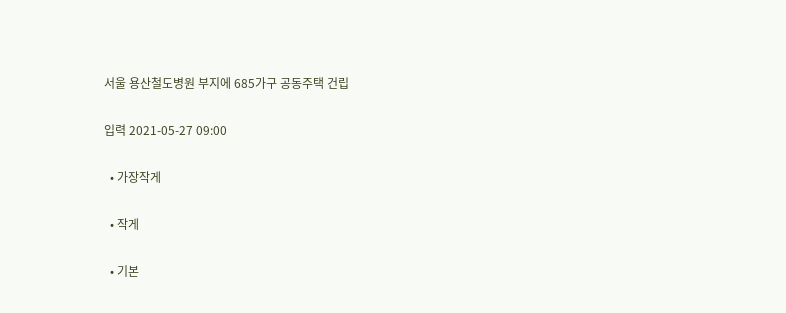서울 용산철도병원 부지에 685가구 공동주택 건립

입력 2021-05-27 09:00

  • 가장작게

  • 작게

  • 기본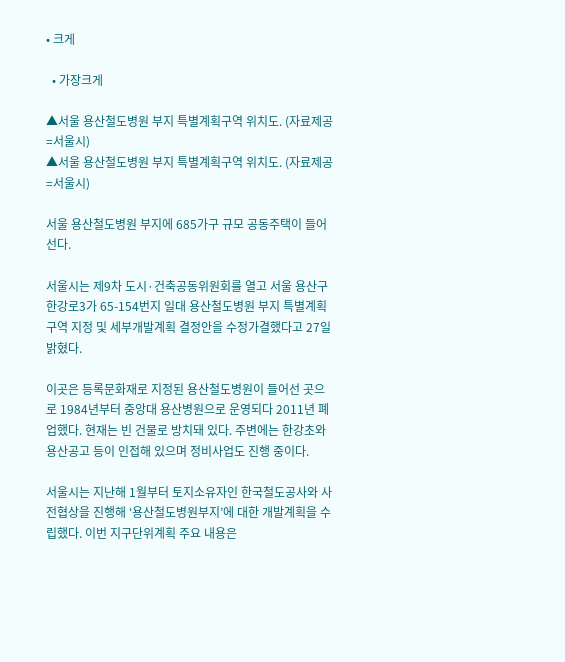• 크게

  • 가장크게

▲서울 용산철도병원 부지 특별계획구역 위치도. (자료제공=서울시)
▲서울 용산철도병원 부지 특별계획구역 위치도. (자료제공=서울시)

서울 용산철도병원 부지에 685가구 규모 공동주택이 들어선다.

서울시는 제9차 도시·건축공동위원회를 열고 서울 용산구 한강로3가 65-154번지 일대 용산철도병원 부지 특별계획구역 지정 및 세부개발계획 결정안을 수정가결했다고 27일 밝혔다.

이곳은 등록문화재로 지정된 용산철도병원이 들어선 곳으로 1984년부터 중앙대 용산병원으로 운영되다 2011년 폐업했다. 현재는 빈 건물로 방치돼 있다. 주변에는 한강초와 용산공고 등이 인접해 있으며 정비사업도 진행 중이다.

서울시는 지난해 1월부터 토지소유자인 한국철도공사와 사전협상을 진행해 ‘용산철도병원부지’에 대한 개발계획을 수립했다. 이번 지구단위계획 주요 내용은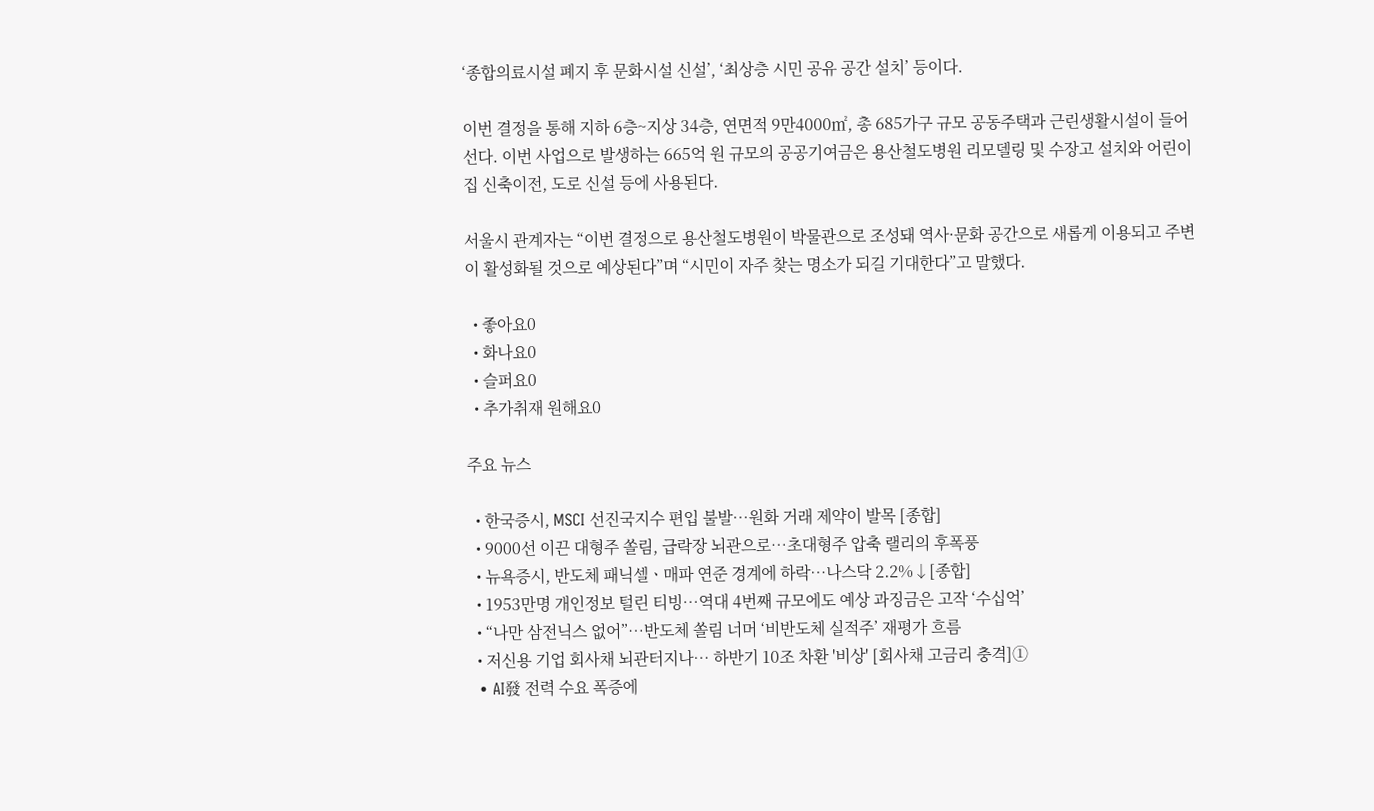‘종합의료시설 폐지 후 문화시설 신설’, ‘최상층 시민 공유 공간 설치’ 등이다.

이번 결정을 통해 지하 6층~지상 34층, 연면적 9만4000㎡, 총 685가구 규모 공동주택과 근린생활시설이 들어선다. 이번 사업으로 발생하는 665억 원 규모의 공공기여금은 용산철도병원 리모델링 및 수장고 설치와 어린이집 신축이전, 도로 신설 등에 사용된다.

서울시 관계자는 “이번 결정으로 용산철도병원이 박물관으로 조성돼 역사·문화 공간으로 새롭게 이용되고 주변이 활성화될 것으로 예상된다”며 “시민이 자주 찾는 명소가 되길 기대한다”고 말했다.

  • 좋아요0
  • 화나요0
  • 슬퍼요0
  • 추가취재 원해요0

주요 뉴스

  • 한국증시, MSCI 선진국지수 편입 불발⋯원화 거래 제약이 발목 [종합]
  • 9000선 이끈 대형주 쏠림, 급락장 뇌관으로⋯초대형주 압축 랠리의 후폭풍
  • 뉴욕증시, 반도체 패닉셀ㆍ매파 연준 경계에 하락…나스닥 2.2%↓[종합]
  • 1953만명 개인정보 털린 티빙⋯역대 4번째 규모에도 예상 과징금은 고작 ‘수십억’
  • “나만 삼전닉스 없어”⋯반도체 쏠림 너머 ‘비반도체 실적주’ 재평가 흐름
  • 저신용 기업 회사채 뇌관터지나… 하반기 10조 차환 '비상' [회사채 고금리 충격]①
  • AI發 전력 수요 폭증에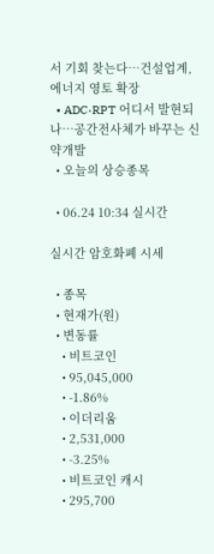서 기회 찾는다…건설업계, 에너지 영토 확장
  • ADC·RPT 어디서 발현되나…공간전사체가 바꾸는 신약개발
  • 오늘의 상승종목

  • 06.24 10:34 실시간

실시간 암호화폐 시세

  • 종목
  • 현재가(원)
  • 변동률
    • 비트코인
    • 95,045,000
    • -1.86%
    • 이더리움
    • 2,531,000
    • -3.25%
    • 비트코인 캐시
    • 295,700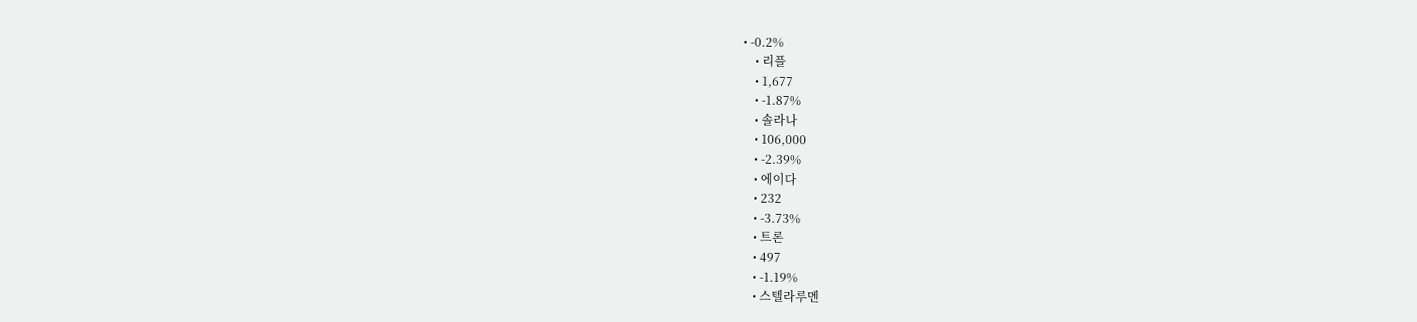• -0.2%
    • 리플
    • 1,677
    • -1.87%
    • 솔라나
    • 106,000
    • -2.39%
    • 에이다
    • 232
    • -3.73%
    • 트론
    • 497
    • -1.19%
    • 스텔라루멘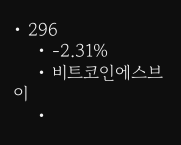• 296
    • -2.31%
    • 비트코인에스브이
    •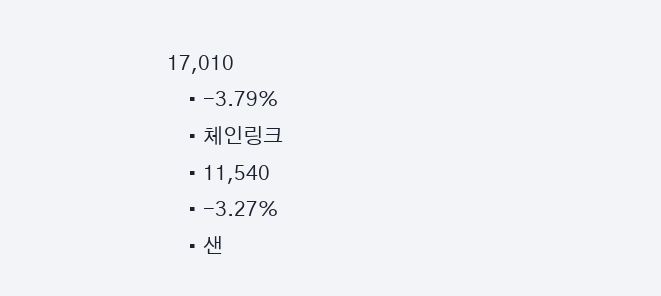17,010
    • -3.79%
    • 체인링크
    • 11,540
    • -3.27%
    • 샌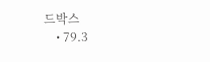드박스
    • 79.3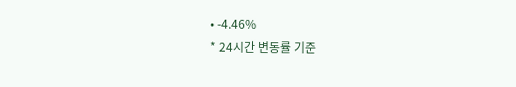• -4.46%
* 24시간 변동률 기준